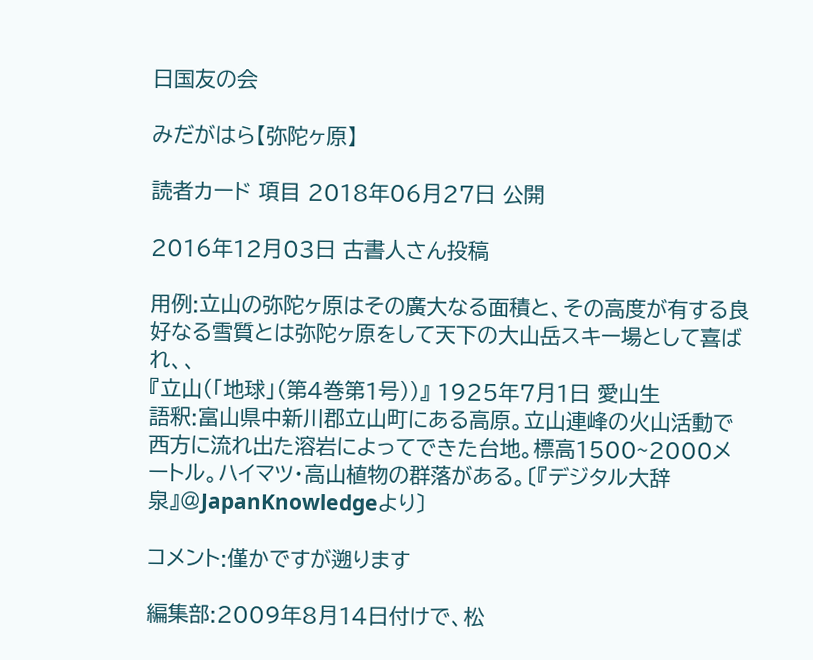日国友の会

みだがはら【弥陀ヶ原】

読者カード 項目 2018年06月27日 公開

2016年12月03日 古書人さん投稿

用例:立山の弥陀ヶ原はその廣大なる面積と、その高度が有する良好なる雪質とは弥陀ヶ原をして天下の大山岳スキー場として喜ばれ、、
『立山(「地球」(第4巻第1号))』 1925年7月1日 愛山生
語釈:富山県中新川郡立山町にある高原。立山連峰の火山活動で西方に流れ出た溶岩によってできた台地。標高1500~2000メートル。ハイマツ・高山植物の群落がある。〔『デジタル大辞泉』@JapanKnowledgeより〕

コメント:僅かですが遡ります

編集部:2009年8月14日付けで、松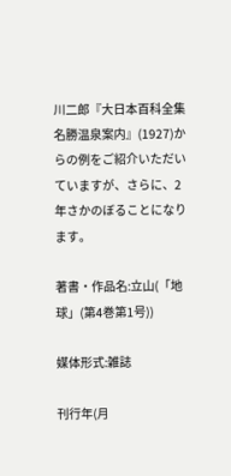川二郎『大日本百科全集 名勝温泉案内』(1927)からの例をご紹介いただいていますが、さらに、2年さかのぼることになります。

著書・作品名:立山(「地球」(第4巻第1号))

媒体形式:雑誌

刊行年(月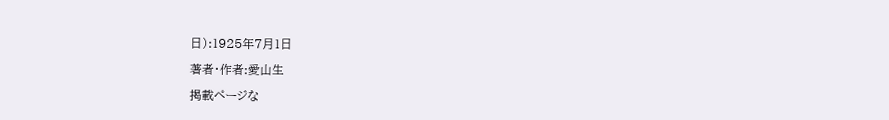日):1925年7月1日

著者・作者:愛山生

掲載ページな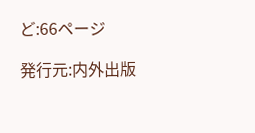ど:66ページ

発行元:内外出版